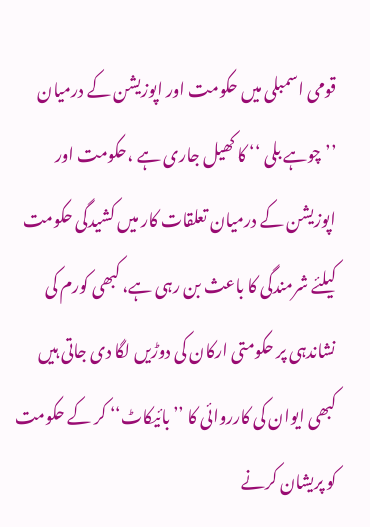قومی اسمبلی میں حکومت اور اپوزیشن کے درمیان ’’چوہے بلی ‘‘ کا کھیل جاری ہے ،حکومت اور اپوزیشن کے درمیان تعلقات کار میں کشیدگی حکومت کیلئے شرمندگی کا باعث بن رہی ہے، کبھی کورم کی نشاندہی پر حکومتی ارکان کی دوڑیں لگا دی جاتی ہیں کبھی ایوان کی کارروائی کا ’’بائیکاٹ‘‘ کر کے حکومت کو پریشان کرنے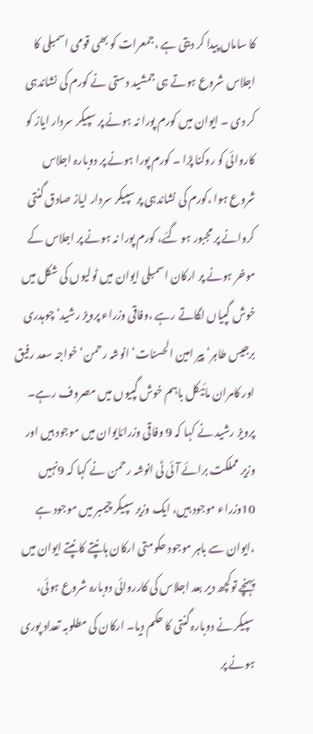کا ساماں پیدا کر دیتی ہے ،جمعرات کو بھی قومی اسمبلی کا اجلاس شروع ہوتے ہی جمشید دستی نے کورم کی نشاندہی کر دی ۔ ایوان میں کورم پورا نہ ہونے پر سپیکر سردار ایاز کو کاروائی کو روکنا پڑا ۔ کورم پورا ہونے پر دوبارہ اجلاس شروع ہوا ،کورم کی نشاندہی پر سپیکر سردار ایاز صادق گنتی کروانے پر مجبور ہو گئے، کورم پورا نہ ہونے پر اجلاس کے موخر ہونے پر ارکان اسمبلی ایوان میں ٹولیوں کی شکل میں خوش گپیاں لگاتے رہے ،وفاقی وزراء پرویز رشید‘ چوہدری برجیس طاہر‘ پیر امین الحسنات‘ انوشہ رحمن‘ خواجہ سعد رفیق اور کامران مائیکل باہم خوش گپیوں میں مصروف رہے۔ پرویز رشید نے کہا کہ 9 وفاقی وزرائایوان میں موجود ہیں اور وزیر مملکت برائے آئی ٹی انوشہ رحمن نے کہا کہ 9نہیں 10وزراء موجود ہیں، ایک وزیر سپیکر چیمبر میں موجود ہے ،ایوان سے باہر موجود حکومتی ارکان ہانپتے کانپتے ایوان میں پہنچے توکچھ دیر بعد اجلاس کی کارروائی دوبارہ شروع ہوئی، سپیکر نے دوبارہ گنتی کا حکم دیا۔ ارکان کی مطلوبہ تعداد پوری ہونے پر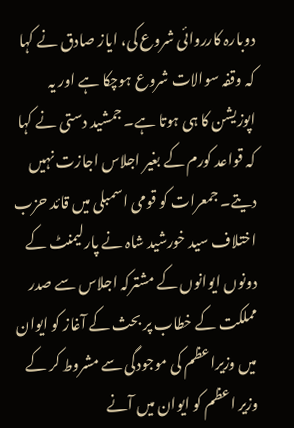دوبارہ کارروائی شروع کی، ایاز صادق نے کہا کہ وقفہ سوالات شروع ہوچکا ہے اور یہ اپوزیشن کا ہی ہوتا ہے۔ جمشید دستی نے کہا کہ قواعد کورم کے بغیر اجلاس اجازت نہیں دیتے۔ جمعرات کو قومی اسمبلی میں قائد حزب اختلاف سید خورشید شاہ نے پارلیمنٹ کے دونوں ایوانوں کے مشترکہ اجلاس سے صدر مملکت کے خطاب پر بحث کے آغاز کو ایوان میں وزیراعظم کی موجودگی سے مشروط کر کے وزیر اعظم کو ایوان میں آنے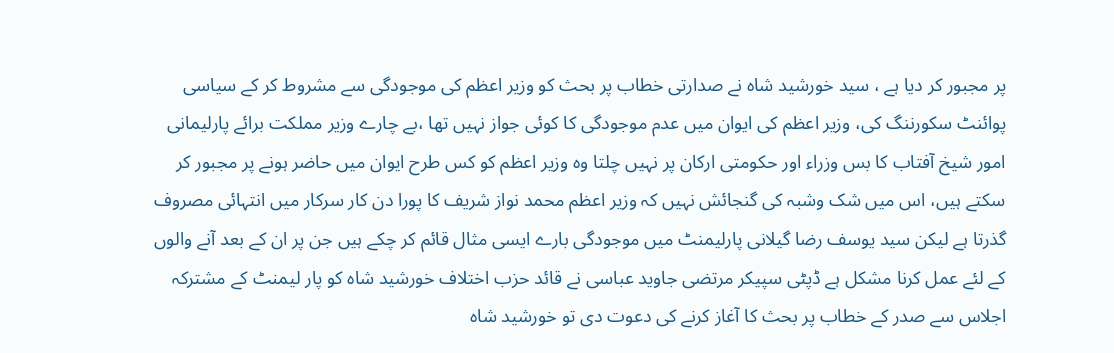پر مجبور کر دیا ہے ، سید خورشید شاہ نے صدارتی خطاب پر بحث کو وزیر اعظم کی موجودگی سے مشروط کر کے سیاسی پوائنٹ سکورننگ کی، وزیر اعظم کی ایوان میں عدم موجودگی کا کوئی جواز نہیں تھا ،بے چارے وزیر مملکت برائے پارلیمانی امور شیخ آفتاب کا بس وزراء اور حکومتی ارکان پر نہیں چلتا وہ وزیر اعظم کو کس طرح ایوان میں حاضر ہونے پر مجبور کر سکتے ہیں، اس میں شک وشبہ کی گنجائش نہیں کہ وزیر اعظم محمد نواز شریف کا پورا دن کار سرکار میں انتہائی مصروف گذرتا ہے لیکن سید یوسف رضا گیلانی پارلیمنٹ میں موجودگی بارے ایسی مثال قائم کر چکے ہیں جن پر ان کے بعد آنے والوں کے لئے عمل کرنا مشکل ہے ڈپٹی سپیکر مرتضی جاوید عباسی نے قائد حزب اختلاف خورشید شاہ کو پار لیمنٹ کے مشترکہ اجلاس سے صدر کے خطاب پر بحث کا آغاز کرنے کی دعوت دی تو خورشید شاہ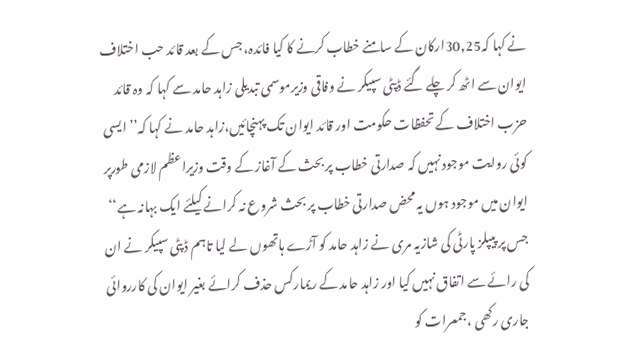نے کہا کہ30,25ارکان کے سامنے خطاب کرنے کا کیا فائدہ، جس کے بعد قائد حب اختلاف ایوان سے اٹھ کر چلے گئے ڈپٹی سپیکر نے وفاقی وزیرموسمی تبدیلی زاہد حامد سے کہا کہ وہ قائد حزب اختلاف کے تحفظات حکومت اور قائد ایوان تک پہنچائیں،زاہد حامد نے کہا کہ’’ ایسی کوئی روایت موجود نہیں کہ صدارتی خطاب پر بحث کے آغاز کے وقت وزیراعظم لازمی طورپر ایوان میں موجود ہوں یہ محض صدارتی خطاب پر بحث شروع نہ کرانے کیلئے ایک بہانہ ہے‘‘ جس پر پیپلز پارٹی کی شازیہ مری نے زاہد حامد کو آڑے ہاتھوں لے لیا تاہم ڈپٹی سپیکر نے ان کی رائے سے اتفاق نہیں کیا اور زاہد حامد کے ریمارکس حذف کرائے بغیر ایوان کی کارروائی جاری رکھی ،جمعرات کو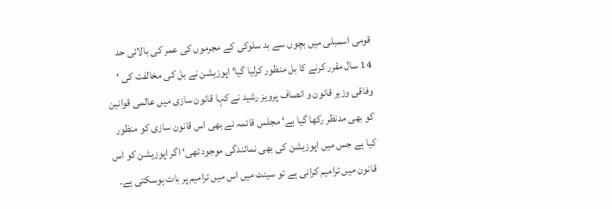قومی اسمبلی میں بچوں سے بد سلوکی کے مجرموں کی عمر کی بالائی حد 14 سال مقرر کرنے کا بل منظور کرلیا گیا‘ اپوزیشن نے بل کی مخالفت کی ‘ وفاقی وزیر قانون و انصاف پرویز رشید نے کہا قانون سازی میں عالمی قوانین کو بھی مدنظر رکھا گیا ہے‘ مجلس قائمہ نے بھی اس قانون سازی کو منظور کیا ہے جس میں اپوزیشن کی بھی نمائندگی موجود تھی‘ اگر اپوزیشن کو اس قانون میں ترامیم کرانی ہے تو سینٹ میں اس میں ترامیم پر بات ہوسکتی ہے۔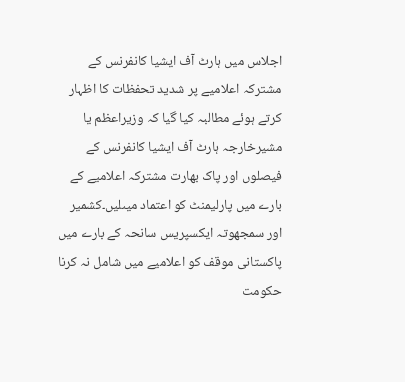اجلاس میں ہارٹ آف ایشیا کانفرنس کے مشترکہ اعلامیے پر شدید تحفظات کا اظہار کرتے ہوئے مطالبہ کیا گیا کہ وزیراعظم یا مشیرخارجہ ہارٹ آف ایشیا کانفرنس کے فیصلوں اور پاک بھارت مشترکہ اعلامیے کے بارے میں پارلیمنٹ کو اعتماد میںلیں۔کشمیر اور سمجھوتہ ایکسپریس سانحہ کے بارے میں پاکستانی موقف کو اعلامیے میں شامل نہ کرنا حکومت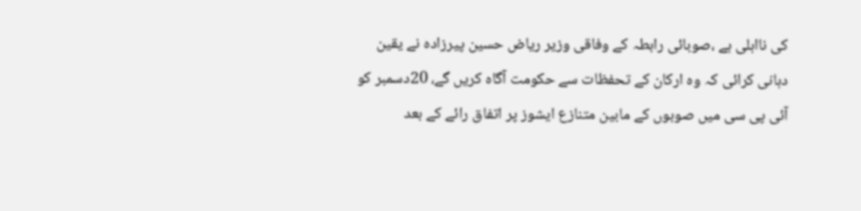کی نااہلی ہے ،صوبائی رابطہ کے وفاقی وزیر ریاض حسین پیرزادہ نے یقین دہانی کرائی کہ وہ ارکان کے تحفظات سے حکومت آگاہ کریں گے، 20دسمبر کو آئی پی سی میں صوبوں کے مابین متنازع ایشوز پر اتفاق رائے کے بعد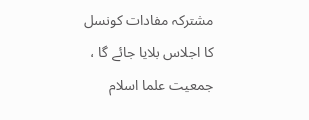مشترکہ مفادات کونسل کا اجلاس بلایا جائے گا ، جمعیت علما اسلام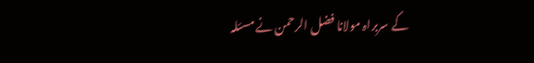کے سربراہ مولانا فضل الرحمن نے مسئلہ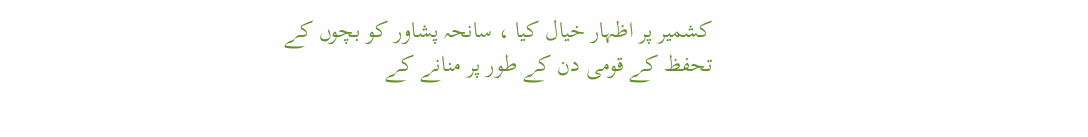کشمیر پر اظہار خیال کیا ، سانحہ پشاور کو بچوں کے تحفظ کے قومی دن کے طور پر منانے کے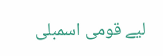لیے قومی اسمبلی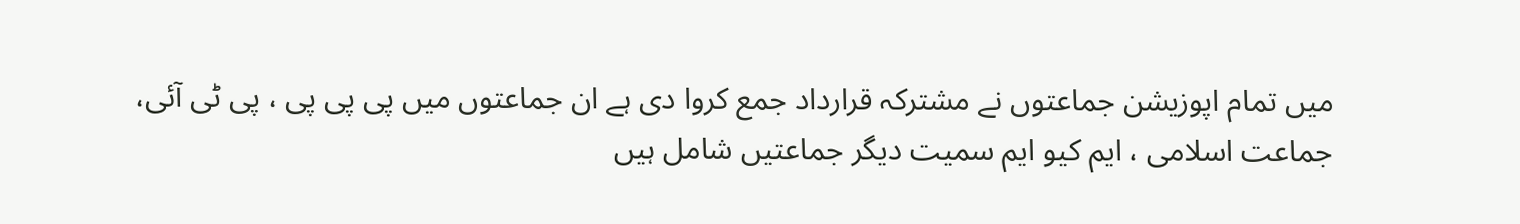میں تمام اپوزیشن جماعتوں نے مشترکہ قرارداد جمع کروا دی ہے ان جماعتوں میں پی پی پی ، پی ٹی آئی، جماعت اسلامی ، ایم کیو ایم سمیت دیگر جماعتیں شامل ہیں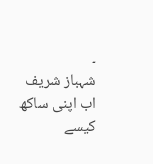۔
شہباز شریف اب اپنی ساکھ کیسے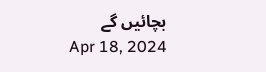بچائیں گے
Apr 18, 2024